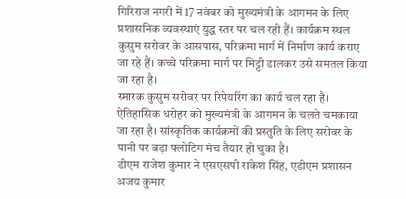गिरिराज नगरी में 17 नवंबर को मुख्यमंत्री के आगमन के लिए प्रशासनिक व्यवस्थाएं युद्ध स्तर पर चल रही हैं। कार्यक्रम स्थल कुसुम सरोवर के आसपास, परिक्रमा मार्ग में निर्माण कार्य कराए जा रहे हैं। कच्चे परिक्रमा मार्ग पर मिट्टी डालकर उसे समतल किया जा रहा है।
स्मारक कुसुम सरोवर पर रिपेयरिंग का कार्य चल रहा है। ऐतिहासिक धरोहर को मुख्यमंत्री के आगमन के चलते चमकाया जा रहा है। सांस्कृतिक कार्यक्रमों की प्रस्तुति के लिए सरोवर के पानी पर बड़ा फ्लोटिग मंच तैयार हो चुका है।
डीएम राजेश कुमार ने एसएसपी राकेश सिंह, एडीएम प्रशासन अजय कुमार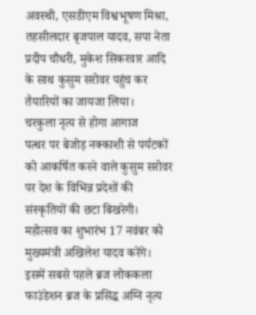अवस्थी, एसडीएम विश्वभूषण मिश्रा, तहसीलदार बृजपाल यादव, सपा नेता प्रदीप चौधरी, मुकेश सिकरवार आदि के साथ कुसुम सरोवर पहुंच कर तैयारियों का जायजा लिया।
चरकुला नृत्य से होगा आगाज
पत्थर पर बेजोड़ नक्काशी से पर्यटकों को आकर्षित करने वाले कुसुम सरोवर पर देश के विभिन्न प्रदेशों की संस्कृतियों की छटा बिखरेगी। महोत्सव का शुभारंभ 17 नवंबर को मुख्यमंत्री अखिलेश यादव करेंगे। इसमें सबसे पहले ब्रज लोककला फाउंडेशन ब्रज के प्रसिद्ध अग्नि नृत्य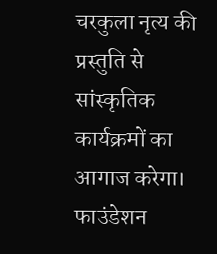चरकुला नृत्य की प्रस्तुति से सांस्कृतिक कार्यक्रमों का आगाज करेगा। फाउंडेशन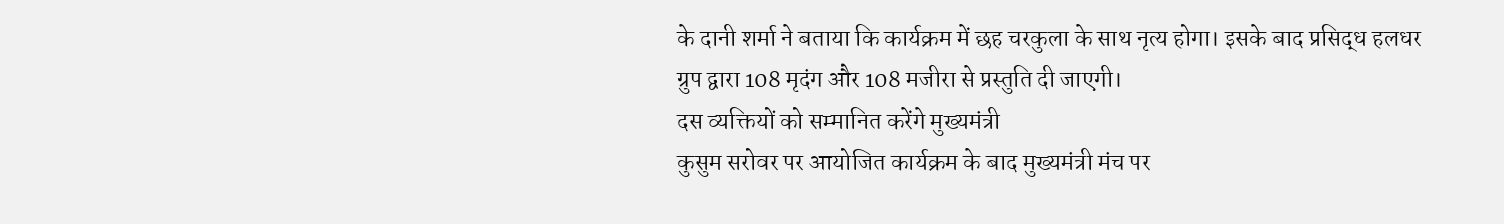के दानी शर्मा ने बताया कि कार्यक्रम में छह चरकुला के साथ नृत्य होगा। इसके बाद प्रसिद्ध हलधर ग्रुप द्वारा 108 मृदंग और 108 मजीरा से प्रस्तुति दी जाएगी।
दस व्यक्तियों को सम्मानित करेंगे मुख्यमंत्री
कुसुम सरोवर पर आयोजित कार्यक्रम के बाद मुख्यमंत्री मंच पर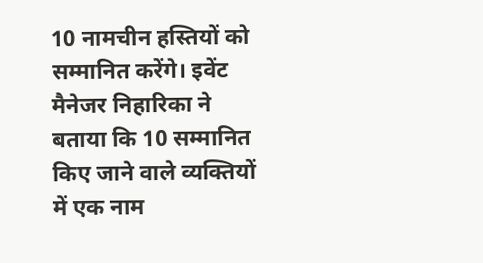10 नामचीन हस्तियों को सम्मानित करेंगे। इवेंट मैनेजर निहारिका ने बताया कि 10 सम्मानित किए जाने वाले व्यक्तियों में एक नाम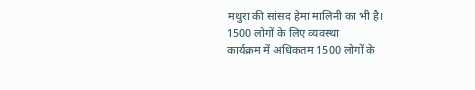मथुरा की सांसद हेमा मालिनी का भी है।
1500 लोगों के लिए व्यवस्था
कार्यक्रम में अधिकतम 1500 लोगों के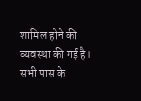शामिल होने की व्यवस्था की गई है। सभी पास के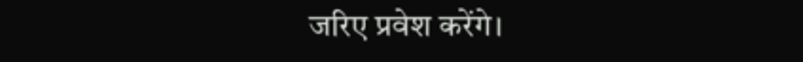जरिए प्रवेश करेंगे।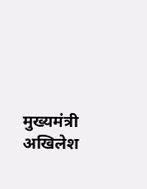मुख्यमंत्री अखिलेश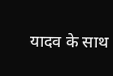यादव के साथ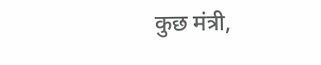कुछ मंत्री,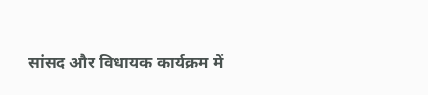सांसद और विधायक कार्यक्रम में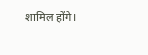शामिल होंगे।